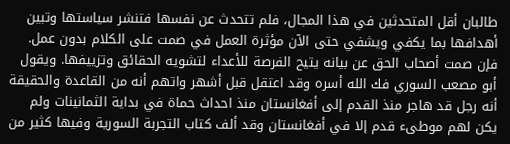طالبان أقل المتحدثين في هذا المجال، فلم تتحدث عن نفسها فتنشر سياستها وتبين أهدافها بما يكفي ويشفي حتى الآن مؤثرة العمل في صمت على الكلام بدون عمل. فإن صمت أصحاب الحق عن بيانه يتيح الفرصة للأعداء لتشويه الحقائق وتزييفها. ويقول أبو مصعب السوري فك الله أسره وقد اعتقل قبل أشهر واتهم أنه من القاعدة والحقيقة أنه رجل قد هاجر منذ القدم إلى أفغانستان منذ احداث حماة في بداية الثمانينات ولم يكن لهم موطىء قدم إلا في أفغانستان وقد ألف كتاب التجربة السورية وفيها كثير من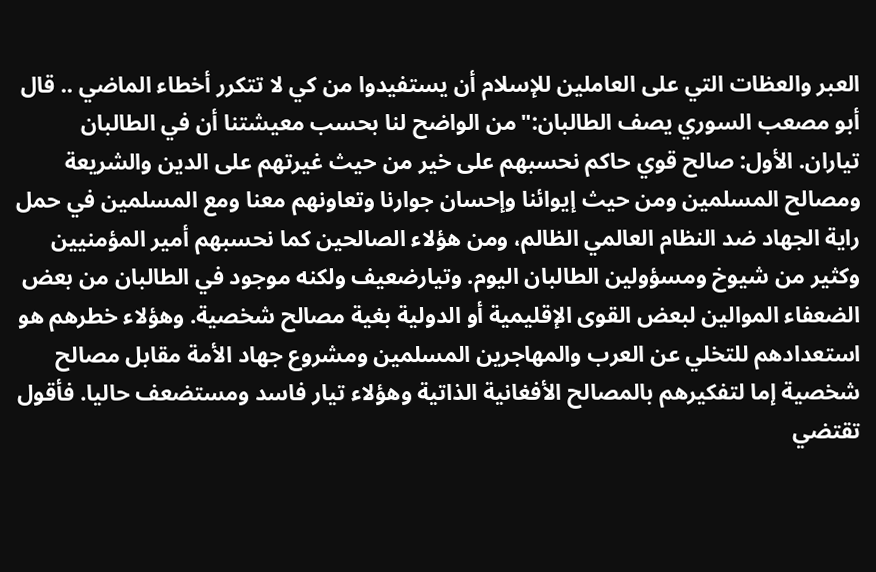العبر والعظات التي على العاملين للإسلام أن يستفيدوا من كي لا تتكرر أخطاء الماضي .. قال أبو مصعب السوري يصف الطالبان:"من الواضح لنا بحسب معيشتنا أن في الطالبان تياران. الأول: صالح قوي حاكم نحسبهم على خير من حيث غيرتهم على الدين والشريعة ومصالح المسلمين ومن حيث إيوائنا وإحسان جوارنا وتعاونهم معنا ومع المسلمين في حمل راية الجهاد ضد النظام العالمي الظالم، ومن هؤلاء الصالحين كما نحسبهم أمير المؤمنيين وكثير من شيوخ ومسؤولين الطالبان اليوم. وتيارضعيف ولكنه موجود في الطالبان من بعض الضعفاء الموالين لبعض القوى الإقليمية أو الدولية بغية مصالح شخصية. وهؤلاء خطرهم هو استعدادهم للتخلي عن العرب والمهاجرين المسلمين ومشروع جهاد الأمة مقابل مصالح شخصية إما لتفكيرهم بالمصالح الأفغانية الذاتية وهؤلاء تيار فاسد ومستضعف حاليا. فأقول تقتضي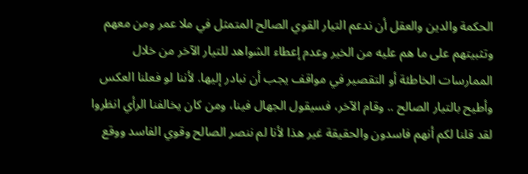الحكمة والدين والعقل أن ندعم التيار القوي الصالح المتمثل في ملا عمر ومن معهم وتثبيتهم على ما هم عليه من الخير وعدم إعطاء الشواهد للتيار الآخر من خلال الممارسات الخاطئة أو التقصير في مواقف يجب أن نبادر إليها. لأننا لو فعلنا العكس وأطيح بالتيار الصالح .. وقام الآخر، فسيقول الجهال فينا، ومن كان يخالفنا الرأي انظروا لقد قلنا لكم أنهم فاسدون والحقيقة غير هذا لأنا لم ننصر الصالح وقوي الفاسد ووقع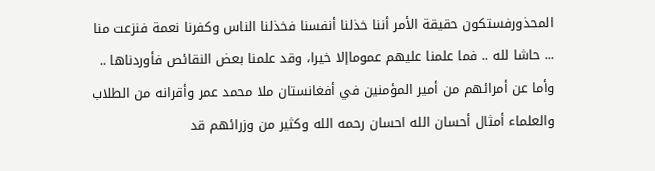المحذورفستكون حقيقة الأمر أننا خذلنا أنفسنا فخذلنا الناس وكفرنا نعمة فنزعت منا ... حاشا لله .. فما علمنا عليهم عموماإلا خيرا، وقد علمنا بعض النقائص فأوردناها .. وأما عن أمرائهم من أمير المؤمنين في أفغانستان ملا محمد عمر وأقرانه من الطلاب والعلماء أمثال أحسان الله احسان رحمه الله وكثير من وزرائهم قد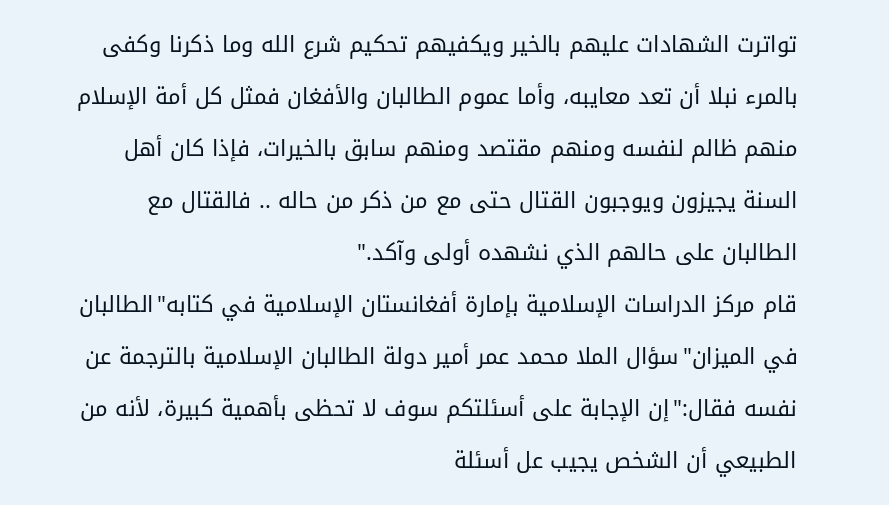تواترت الشهادات عليهم بالخير ويكفيهم تحكيم شرع الله وما ذكرنا وكفى بالمرء نبلا أن تعد معايبه، وأما عموم الطالبان والأفغان فمثل كل أمة الإسلام منهم ظالم لنفسه ومنهم مقتصد ومنهم سابق بالخيرات، فإذا كان أهل السنة يجيزون ويوجبون القتال حتى مع من ذكر من حاله .. فالقتال مع الطالبان على حالهم الذي نشهده أولى وآكد."
قام مركز الدراسات الإسلامية بإمارة أفغانستان الإسلامية في كتابه"الطالبان في الميزان"سؤال الملا محمد عمر أمير دولة الطالبان الإسلامية بالترجمة عن نفسه فقال:"إن الإجابة على أسئلتكم سوف لا تحظى بأهمية كبيرة، لأنه من الطبيعي أن الشخص يجيب عل أسئلة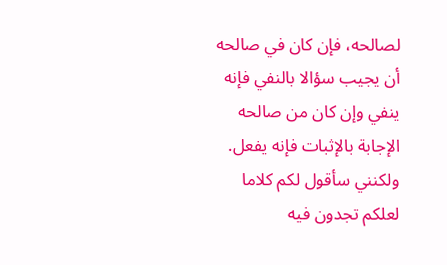لصالحه، فإن كان في صالحه أن يجيب سؤالا بالنفي فإنه ينفي وإن كان من صالحه الإجابة بالإثبات فإنه يفعل. ولكنني سأقول لكم كلاما لعلكم تجدون فيه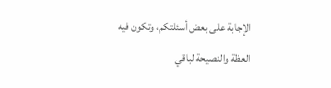الإجابة على بعض أسئلتكم، وتكون فيه العظة والنصيحة لباقي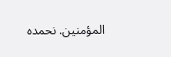المؤمنين. نحمده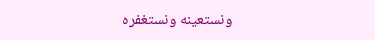ونستعينه ونستغفره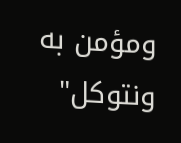ومؤمن به ونتوكل"